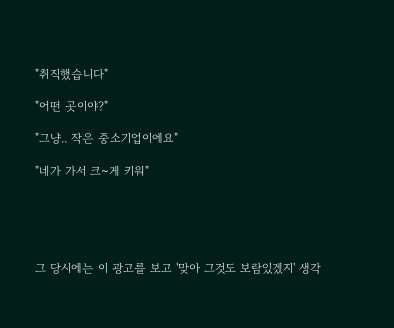"취직했습니다"

"어떤 곳이야?"

"그냥.. 작은 중소기업이에요"

"네가 가서 크~게 키워"





그 당시에는 이 광고를 보고 '맞아 그것도 보람있겠지' 생각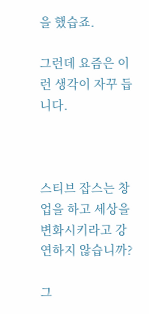을 했습죠.

그런데 요즘은 이런 생각이 자꾸 듭니다.



스티브 잡스는 창업을 하고 세상을 변화시키라고 강연하지 않습니까?

그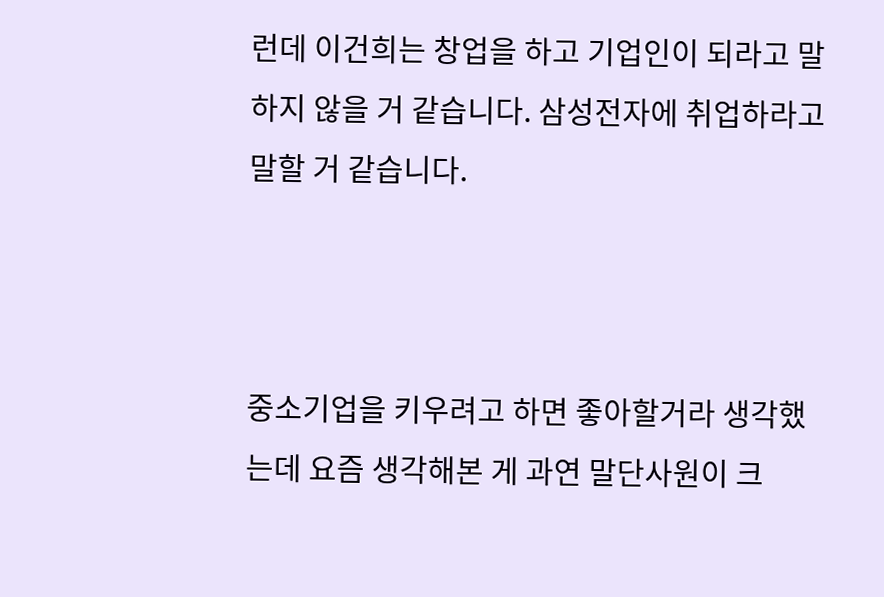런데 이건희는 창업을 하고 기업인이 되라고 말하지 않을 거 같습니다. 삼성전자에 취업하라고 말할 거 같습니다.



중소기업을 키우려고 하면 좋아할거라 생각했는데 요즘 생각해본 게 과연 말단사원이 크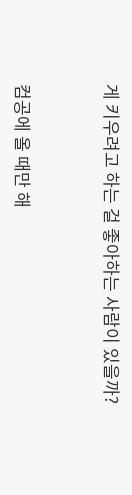게 키우려고 하는 걸 좋아하는 사람이 있을까?



컴공에 올 때만 해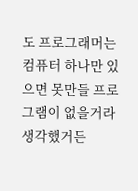도 프로그래머는 컴퓨터 하나만 있으면 못만들 프로그램이 없을거라 생각했거든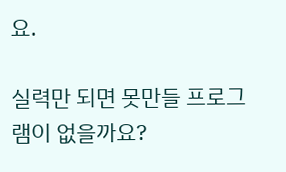요.

실력만 되면 못만들 프로그램이 없을까요?